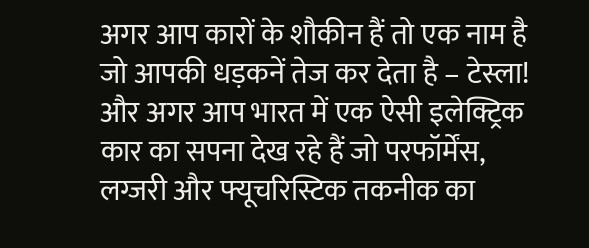अगर आप कारों के शौकीन हैं तो एक नाम है जो आपकी धड़कनें तेज कर देता है – टेस्ला! और अगर आप भारत में एक ऐसी इलेक्ट्रिक कार का सपना देख रहे हैं जो परफॉर्मेंस, लग्जरी और फ्यूचरिस्टिक तकनीक का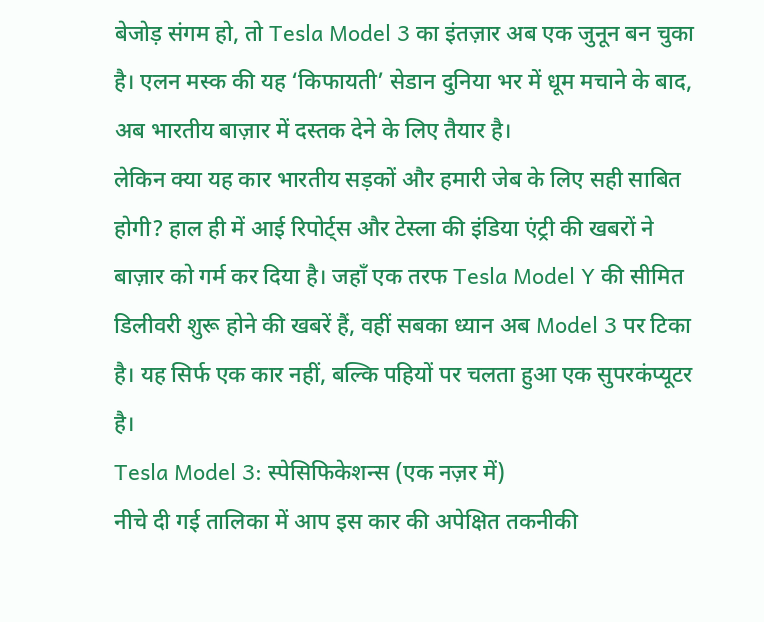बेजोड़ संगम हो, तो Tesla Model 3 का इंतज़ार अब एक जुनून बन चुका है। एलन मस्क की यह ‘किफायती’ सेडान दुनिया भर में धूम मचाने के बाद, अब भारतीय बाज़ार में दस्तक देने के लिए तैयार है।
लेकिन क्या यह कार भारतीय सड़कों और हमारी जेब के लिए सही साबित होगी? हाल ही में आई रिपोर्ट्स और टेस्ला की इंडिया एंट्री की खबरों ने बाज़ार को गर्म कर दिया है। जहाँ एक तरफ Tesla Model Y की सीमित डिलीवरी शुरू होने की खबरें हैं, वहीं सबका ध्यान अब Model 3 पर टिका है। यह सिर्फ एक कार नहीं, बल्कि पहियों पर चलता हुआ एक सुपरकंप्यूटर है।
Tesla Model 3: स्पेसिफिकेशन्स (एक नज़र में)
नीचे दी गई तालिका में आप इस कार की अपेक्षित तकनीकी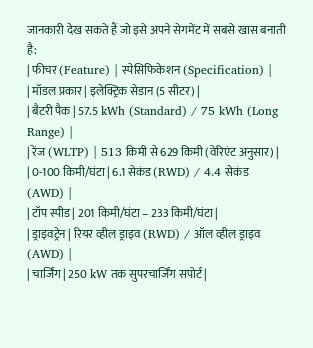जानकारी देख सकते हैं जो इसे अपने सेगमेंट में सबसे खास बनाती है:
| फीचर (Feature) | स्पेसिफिकेशन (Specification) |
| मॉडल प्रकार | इलेक्ट्रिक सेडान (5 सीटर) |
| बैटरी पैक | 57.5 kWh (Standard) / 75 kWh (Long Range) |
| रेंज (WLTP) | 513 किमी से 629 किमी (वेरिएंट अनुसार) |
| 0-100 किमी/घंटा | 6.1 सेकंड (RWD) / 4.4 सेकंड (AWD) |
| टॉप स्पीड | 201 किमी/घंटा – 233 किमी/घंटा |
| ड्राइवट्रेन | रियर व्हील ड्राइव (RWD) / ऑल व्हील ड्राइव (AWD) |
| चार्जिंग | 250 kW तक सुपरचार्जिंग सपोर्ट |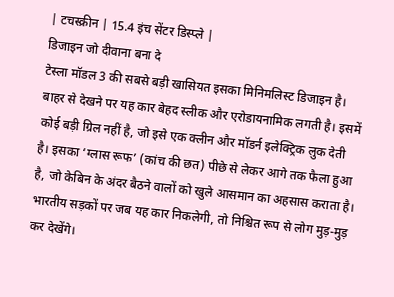| टचस्क्रीन | 15.4 इंच सेंटर डिस्प्ले |
डिजाइन जो दीवाना बना दे
टेस्ला मॉडल 3 की सबसे बड़ी खासियत इसका मिनिमलिस्ट डिजाइन है। बाहर से देखने पर यह कार बेहद स्लीक और एरोडायनामिक लगती है। इसमें कोई बड़ी ग्रिल नहीं है, जो इसे एक क्लीन और मॉडर्न इलेक्ट्रिक लुक देती है। इसका ‘ग्लास रूफ’ (कांच की छत) पीछे से लेकर आगे तक फैला हुआ है, जो केबिन के अंदर बैठने वालों को खुले आसमान का अहसास कराता है। भारतीय सड़कों पर जब यह कार निकलेगी, तो निश्चित रूप से लोग मुड़-मुड़ कर देखेंगे।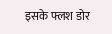इसके फ्लश डोर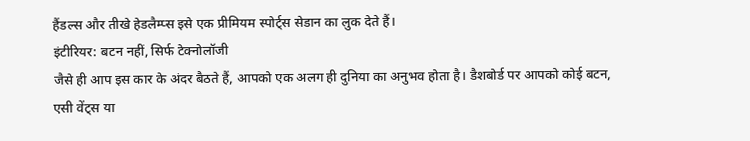हैंडल्स और तीखे हेडलैम्प्स इसे एक प्रीमियम स्पोर्ट्स सेडान का लुक देते हैं।
इंटीरियर: बटन नहीं, सिर्फ टेक्नोलॉजी
जैसे ही आप इस कार के अंदर बैठते हैं, आपको एक अलग ही दुनिया का अनुभव होता है। डैशबोर्ड पर आपको कोई बटन, एसी वेंट्स या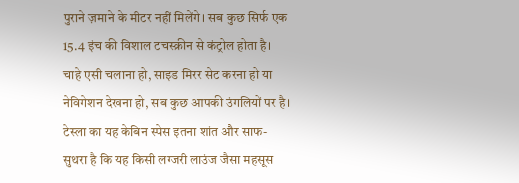पुराने ज़माने के मीटर नहीं मिलेंगे। सब कुछ सिर्फ एक 15.4 इंच की विशाल टचस्क्रीन से कंट्रोल होता है। चाहे एसी चलाना हो, साइड मिरर सेट करना हो या नेविगेशन देखना हो, सब कुछ आपकी उंगलियों पर है। टेस्ला का यह केबिन स्पेस इतना शांत और साफ-सुथरा है कि यह किसी लग्जरी लाउंज जैसा महसूस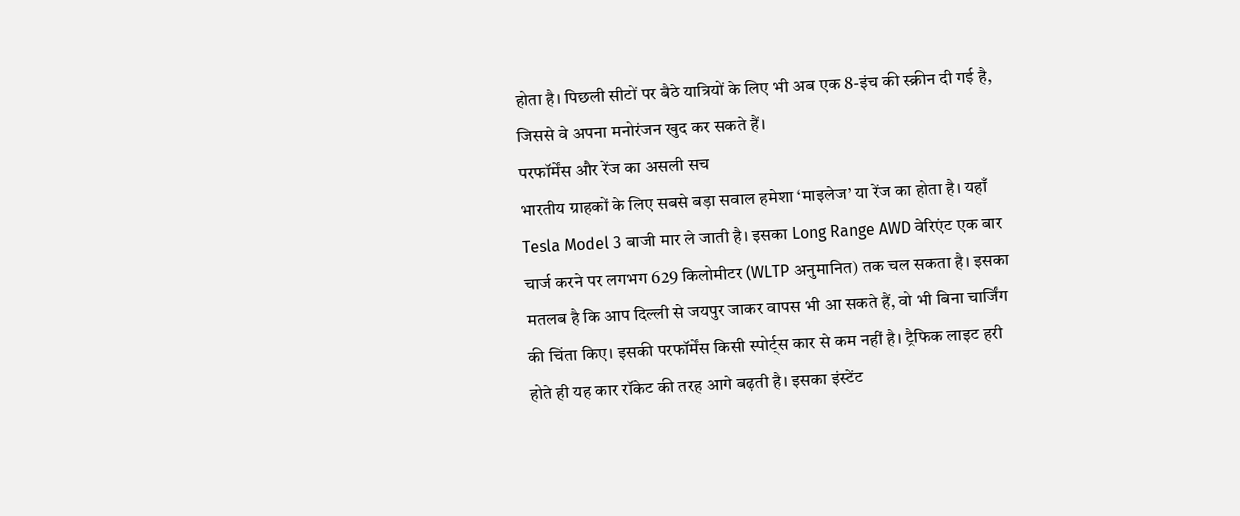होता है। पिछली सीटों पर बैठे यात्रियों के लिए भी अब एक 8-इंच की स्क्रीन दी गई है, जिससे वे अपना मनोरंजन खुद कर सकते हैं।
परफॉर्मेंस और रेंज का असली सच
भारतीय ग्राहकों के लिए सबसे बड़ा सवाल हमेशा ‘माइलेज’ या रेंज का होता है। यहाँ Tesla Model 3 बाजी मार ले जाती है। इसका Long Range AWD वेरिएंट एक बार चार्ज करने पर लगभग 629 किलोमीटर (WLTP अनुमानित) तक चल सकता है। इसका मतलब है कि आप दिल्ली से जयपुर जाकर वापस भी आ सकते हैं, वो भी बिना चार्जिंग की चिंता किए। इसकी परफॉर्मेंस किसी स्पोर्ट्स कार से कम नहीं है। ट्रैफिक लाइट हरी होते ही यह कार रॉकेट की तरह आगे बढ़ती है। इसका इंस्टेंट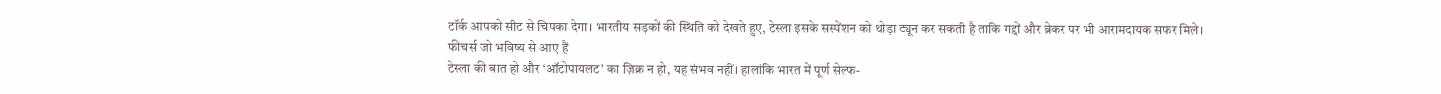टॉर्क आपको सीट से चिपका देगा। भारतीय सड़कों की स्थिति को देखते हुए, टेस्ला इसके सस्पेंशन को थोड़ा ट्यून कर सकती है ताकि गद्दों और ब्रेकर पर भी आरामदायक सफर मिले।
फीचर्स जो भविष्य से आए हैं
टेस्ला की बात हो और ‘ऑटोपायलट’ का ज़िक्र न हो, यह संभव नहीं। हालांकि भारत में पूर्ण सेल्फ-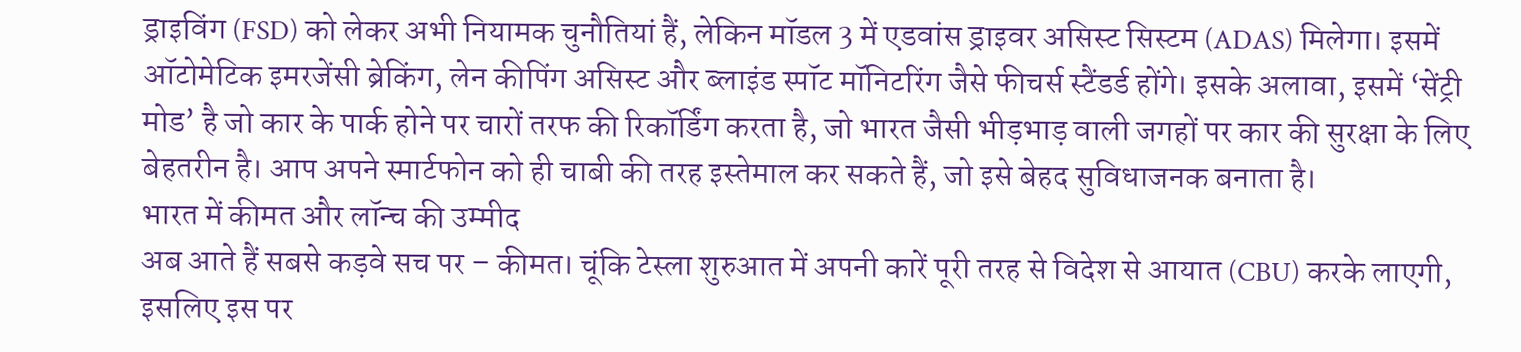ड्राइविंग (FSD) को लेकर अभी नियामक चुनौतियां हैं, लेकिन मॉडल 3 में एडवांस ड्राइवर असिस्ट सिस्टम (ADAS) मिलेगा। इसमें ऑटोमेटिक इमरजेंसी ब्रेकिंग, लेन कीपिंग असिस्ट और ब्लाइंड स्पॉट मॉनिटरिंग जैसे फीचर्स स्टैंडर्ड होंगे। इसके अलावा, इसमें ‘सेंट्री मोड’ है जो कार के पार्क होने पर चारों तरफ की रिकॉर्डिंग करता है, जो भारत जैसी भीड़भाड़ वाली जगहों पर कार की सुरक्षा के लिए बेहतरीन है। आप अपने स्मार्टफोन को ही चाबी की तरह इस्तेमाल कर सकते हैं, जो इसे बेहद सुविधाजनक बनाता है।
भारत में कीमत और लॉन्च की उम्मीद
अब आते हैं सबसे कड़वे सच पर – कीमत। चूंकि टेस्ला शुरुआत में अपनी कारें पूरी तरह से विदेश से आयात (CBU) करके लाएगी, इसलिए इस पर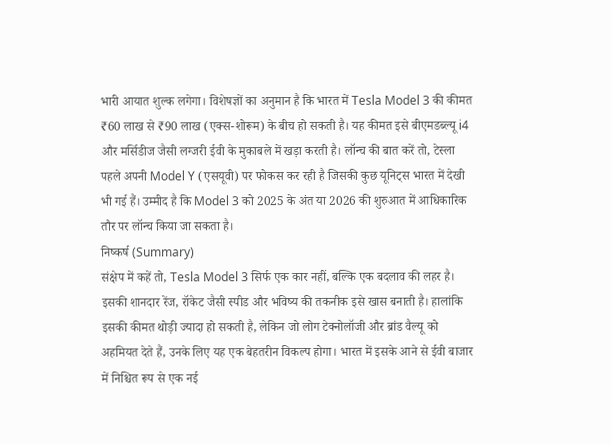भारी आयात शुल्क लगेगा। विशेषज्ञों का अनुमान है कि भारत में Tesla Model 3 की कीमत ₹60 लाख से ₹90 लाख (एक्स-शोरूम) के बीच हो सकती है। यह कीमत इसे बीएमडब्ल्यू i4 और मर्सिडीज जैसी लग्जरी ईवी के मुकाबले में खड़ा करती है। लॉन्च की बात करें तो, टेस्ला पहले अपनी Model Y (एसयूवी) पर फोकस कर रही है जिसकी कुछ यूनिट्स भारत में देखी भी गई हैं। उम्मीद है कि Model 3 को 2025 के अंत या 2026 की शुरुआत में आधिकारिक तौर पर लॉन्च किया जा सकता है।
निष्कर्ष (Summary)
संक्षेप में कहें तो, Tesla Model 3 सिर्फ एक कार नहीं, बल्कि एक बदलाव की लहर है। इसकी शानदार रेंज, रॉकेट जैसी स्पीड और भविष्य की तकनीक इसे खास बनाती है। हालांकि इसकी कीमत थोड़ी ज्यादा हो सकती है, लेकिन जो लोग टेक्नोलॉजी और ब्रांड वैल्यू को अहमियत देते हैं, उनके लिए यह एक बेहतरीन विकल्प होगा। भारत में इसके आने से ईवी बाजार में निश्चित रूप से एक नई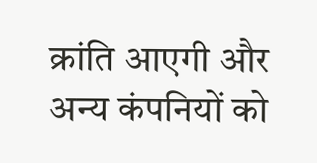क्रांति आएगी और अन्य कंपनियों को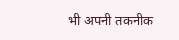भी अपनी तकनीक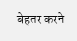बेहतर करने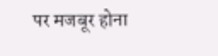पर मजबूर होना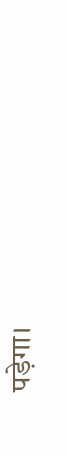पड़ेगा।